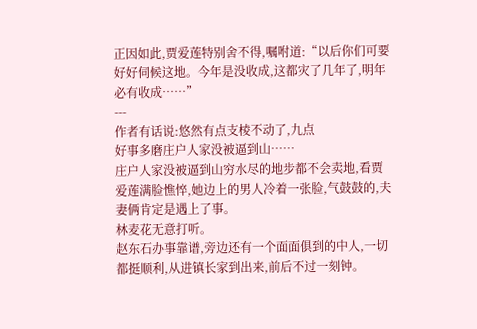正因如此,贾爱莲特别舍不得,嘱咐道:“以后你们可要好好伺候这地。今年是没收成,这都灾了几年了,明年必有收成……”
---
作者有话说:悠然有点支棱不动了,九点
好事多磨庄户人家没被逼到山……
庄户人家没被逼到山穷水尽的地步都不会卖地,看贾爱莲满脸憔悴,她边上的男人冷着一张脸,气鼓鼓的,夫妻俩肯定是遇上了事。
林麦花无意打听。
赵东石办事靠谱,旁边还有一个面面俱到的中人,一切都挺顺利,从进镇长家到出来,前后不过一刻钟。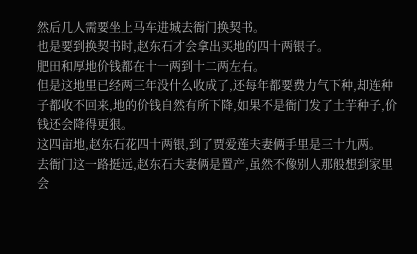然后几人需要坐上马车进城去衙门换契书。
也是要到换契书时,赵东石才会拿出买地的四十两银子。
肥田和厚地价钱都在十一两到十二两左右。
但是这地里已经两三年没什么收成了,还每年都要费力气下种,却连种子都收不回来,地的价钱自然有所下降,如果不是衙门发了土芋种子,价钱还会降得更狠。
这四亩地,赵东石花四十两银,到了贾爱莲夫妻俩手里是三十九两。
去衙门这一路挺远,赵东石夫妻俩是置产,虽然不像别人那般想到家里会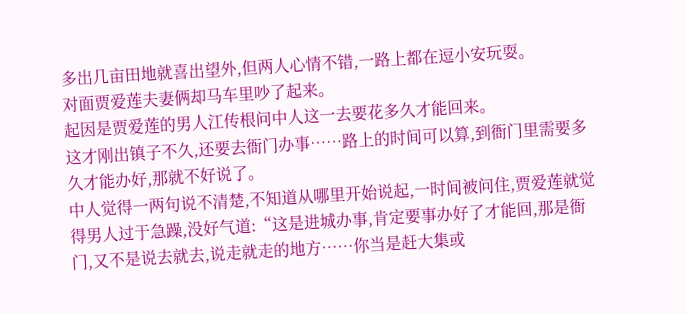多出几亩田地就喜出望外,但两人心情不错,一路上都在逗小安玩耍。
对面贾爱莲夫妻俩却马车里吵了起来。
起因是贾爱莲的男人江传根问中人这一去要花多久才能回来。
这才刚出镇子不久,还要去衙门办事……路上的时间可以算,到衙门里需要多久才能办好,那就不好说了。
中人觉得一两句说不清楚,不知道从哪里开始说起,一时间被问住,贾爱莲就觉得男人过于急躁,没好气道:“这是进城办事,肯定要事办好了才能回,那是衙门,又不是说去就去,说走就走的地方……你当是赶大集或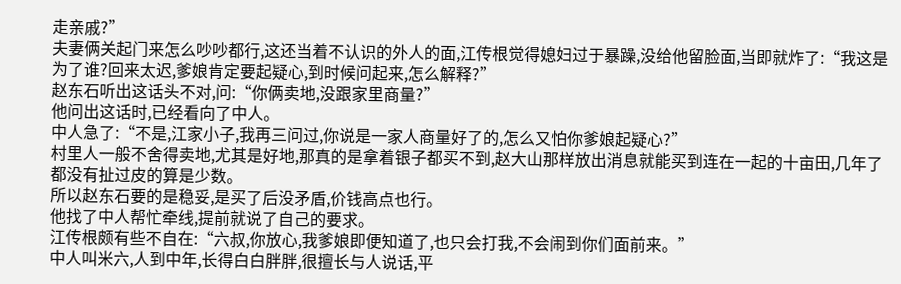走亲戚?”
夫妻俩关起门来怎么吵吵都行,这还当着不认识的外人的面,江传根觉得媳妇过于暴躁,没给他留脸面,当即就炸了:“我这是为了谁?回来太迟,爹娘肯定要起疑心,到时候问起来,怎么解释?”
赵东石听出这话头不对,问:“你俩卖地,没跟家里商量?”
他问出这话时,已经看向了中人。
中人急了:“不是,江家小子,我再三问过,你说是一家人商量好了的,怎么又怕你爹娘起疑心?”
村里人一般不舍得卖地,尤其是好地,那真的是拿着银子都买不到,赵大山那样放出消息就能买到连在一起的十亩田,几年了都没有扯过皮的算是少数。
所以赵东石要的是稳妥,是买了后没矛盾,价钱高点也行。
他找了中人帮忙牵线,提前就说了自己的要求。
江传根颇有些不自在:“六叔,你放心,我爹娘即便知道了,也只会打我,不会闹到你们面前来。”
中人叫米六,人到中年,长得白白胖胖,很擅长与人说话,平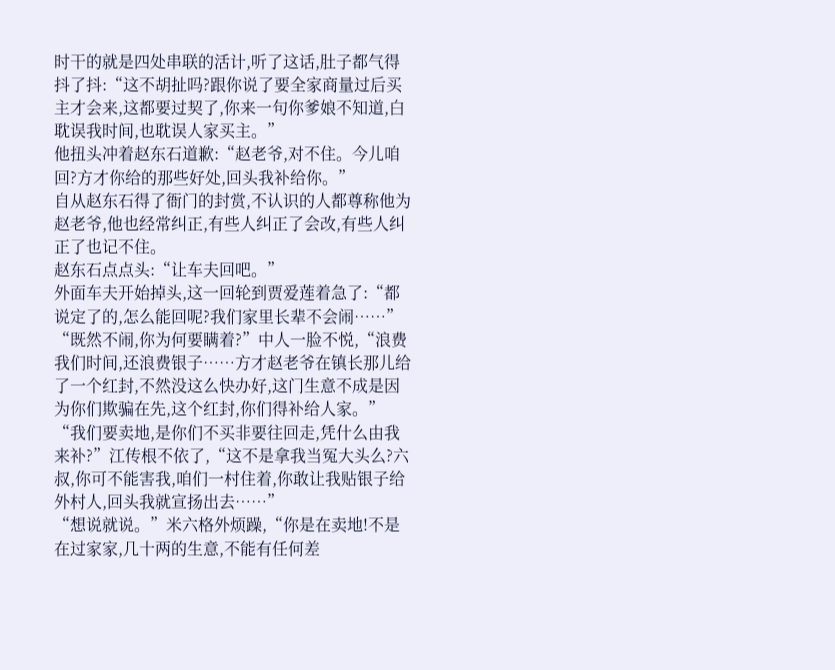时干的就是四处串联的活计,听了这话,肚子都气得抖了抖:“这不胡扯吗?跟你说了要全家商量过后买主才会来,这都要过契了,你来一句你爹娘不知道,白耽误我时间,也耽误人家买主。”
他扭头冲着赵东石道歉:“赵老爷,对不住。今儿咱回?方才你给的那些好处,回头我补给你。”
自从赵东石得了衙门的封赏,不认识的人都尊称他为赵老爷,他也经常纠正,有些人纠正了会改,有些人纠正了也记不住。
赵东石点点头:“让车夫回吧。”
外面车夫开始掉头,这一回轮到贾爱莲着急了:“都说定了的,怎么能回呢?我们家里长辈不会闹……”
“既然不闹,你为何要瞒着?”中人一脸不悦,“浪费我们时间,还浪费银子……方才赵老爷在镇长那儿给了一个红封,不然没这么快办好,这门生意不成是因为你们欺骗在先,这个红封,你们得补给人家。”
“我们要卖地,是你们不买非要往回走,凭什么由我来补?”江传根不依了,“这不是拿我当冤大头么?六叔,你可不能害我,咱们一村住着,你敢让我贴银子给外村人,回头我就宣扬出去……”
“想说就说。”米六格外烦躁,“你是在卖地!不是在过家家,几十两的生意,不能有任何差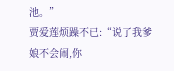池。”
贾爱莲烦躁不已:“说了我爹娘不会闹,你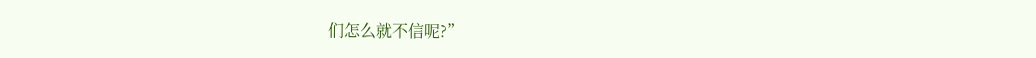们怎么就不信呢?”